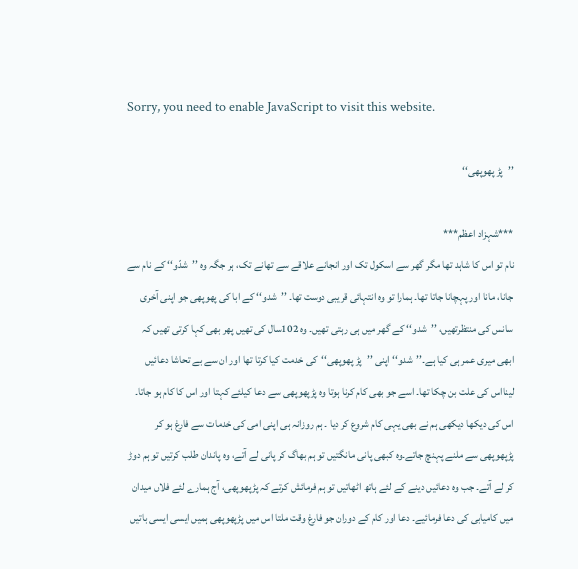Sorry, you need to enable JavaScript to visit this website.

’’پڑ پھوپھی‘‘

***شہزاد اعظم***
نام تو اس کا شاہد تھا مگر گھر سے اسکول تک اور انجانے علاقے سے تھانے تک، ہر جگہ وہ ’’شدّو‘‘ کے نام سے جانا، مانا اور پہچانا جاتا تھا۔ ہمارا تو وہ انتہائی قریبی دوست تھا۔ ’’شدو‘‘ کے ابا کی پھوپھی جو اپنی آخری سانس کی منتظرتھیں، ’’شدو‘‘ کے گھر میں ہی رہتی تھیں۔ وہ 102سال کی تھیں پھر بھی کہا کرتی تھیں کہ ابھی میری عمر ہی کیا ہے۔’’شدو‘‘ اپنی ’’پڑ پھوپھی‘‘کی خدمت کیا کرتا تھا اور ان سے بے تحاشا دعائیں لینااس کی علت بن چکا تھا۔ اسے جو بھی کام کرنا ہوتا وہ پڑپھوپھی سے دعا کیلئے کہتا اور اس کا کام ہو جاتا۔ اس کی دیکھا دیکھی ہم نے بھی یہی کام شروع کر دیا ۔ ہم روزانہ ہی اپنی امی کی خدمات سے فارغ ہو کر پڑپھوپھی سے ملنے پہنچ جاتے۔وہ کبھی پانی مانگتیں تو ہم بھاگ کر پانی لے آتے، وہ پاندان طلب کرتیں تو ہم دوڑ کر لے آتے۔ جب وہ دعائیں دینے کے لئے ہاتھ اٹھاتیں تو ہم فرمائش کرتے کہ پڑپھوپھی، آج ہمارے لئے فلاں میدان میں کامیابی کی دعا فرمائیے۔ دعا اور کام کے دوران جو فارغ وقت ملتا اس میں پڑپھوپھی ہمیں ایسی ایسی باتیں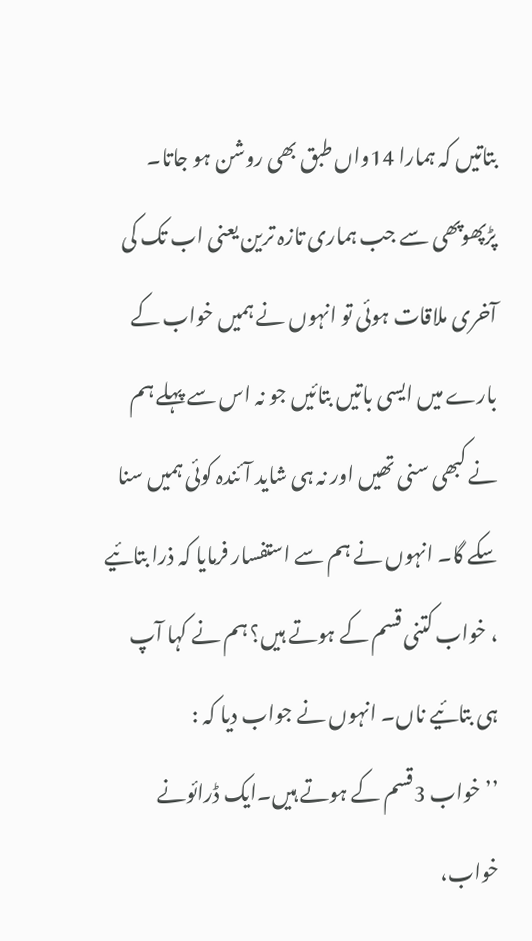بتاتیں کہ ہمارا 14واں طبق بھی روشن ہو جاتا۔
پڑپھوپھی سے جب ہماری تازہ ترین یعنی اب تک کی آخری ملاقات ہوئی تو انہوں نے ہمیں خواب کے بارے میں ایسی باتیں بتائیں جو نہ اس سے پہلے ہم نے کبھی سنی تھیں اور نہ ہی شاید آئندہ کوئی ہمیں سنا سکے گا۔ انہوں نے ہم سے استفسار فرمایا کہ ذرا بتائیے ، خواب کتنی قسم کے ہوتے ہیں؟ ہم نے کہا آپ ہی بتائیے ناں۔ انہوں نے جواب دیا کہ :
’’خواب 3قسم کے ہوتے ہیں۔ایک ڈرائونے خواب،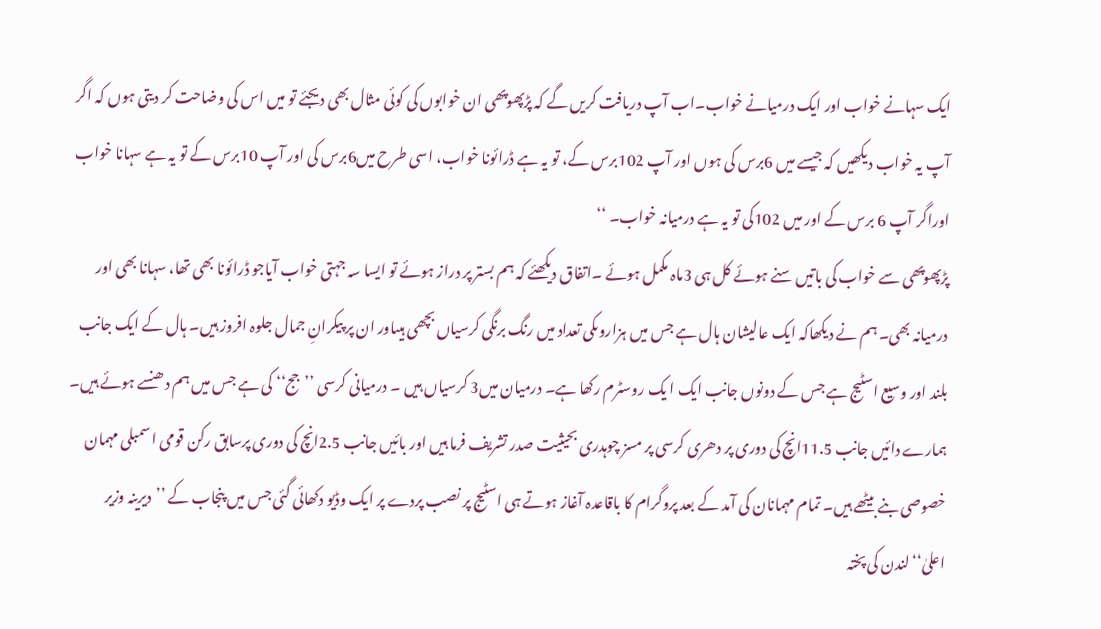ایک سہانے خواب اور ایک درمیانے خواب۔اب آپ دریافت کریں گے کہ پڑپھوپھی ان خوابوں کی کوئی مثال بھی دیجئے تو میں اس کی وضاحت کر دیتی ہوں کہ اگر آپ یہ خواب دیکھیں کہ جیسے میں 6برس کی ہوں اور آپ 102برس کے، تو یہ ہے ڈرائونا خواب، اسی طرح میں6برس کی اور آپ 10برس کے تو یہ ہے سہانا خواب اوراگر آپ 6 برس کے اور میں 102کی تو یہ ہے درمیانہ خواب۔ ‘‘
پڑپھوپھی سے خواب کی باتیں سنے ہوئے کل ہی 3ماہ مکمل ہوئے ۔اتفاق دیکھئے کہ ہم بستر پر دراز ہوئے تو ایسا سہ جہتی خواب آیاجو ڈرائونا بھی تھا، سہانا بھی اور درمیانہ بھی۔ ہم نے دیکھاکہ ایک عالیشان ہال ہے جس میں ہزاروںکی تعداد میں رنگ برنگی کرسیاں بچھی ہیںاور ان پر پیکرانِ جمال جلوہ افروز ہیں۔ ہال کے ایک جانب بلند اور وسیع اسٹیج ہے جس کے دونوں جانب ایک ا یک روسٹرم رکھا ہے۔ درمیان میں3 کرسیاں ہیں ۔ درمیانی کرسی ’’جج‘‘ کی ہے جس میں ہم دھنسے ہوئے ہیں۔ ہمارے دائیں جانب 11.5انچ کی دوری پر دھری کرسی پر مسز چوہدری بحیثیت صدر تشریف فرما ہیں اور بائیں جانب 2.5انچ کی دوری پرسابق رکن قومی اسمبلی مہمان خصوصی بنے بیٹھے ہیں۔ تمام مہمانان کی آمد کے بعد پروگرام کا باقاعدہ آغاز ہوتے ہی اسٹیج پر نصب پردے پر ایک وڈیو دکھائی گئی جس میں پنجاب کے ’’دیرینہ وزیر اعلیٰ‘‘لندن کی پختہ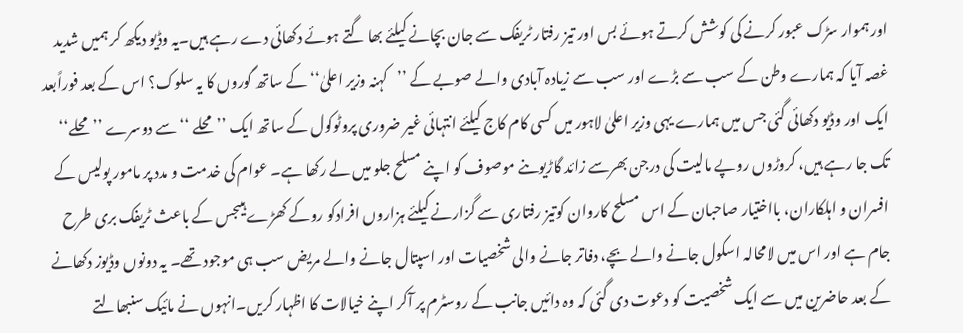اور ہموار سڑک عبور کرنے کی کوشش کرتے ہوئے بس اور تیز رفتار ٹریفک سے جان بچانے کیلئے بھا گتے ہوئے دکھائی دے رہے ہیں۔یہ وڈیو دیکھ کر ہمیں شدید غصہ آیا کہ ہمارے وطن کے سب سے بڑے اور سب سے زیادہ آبادی والے صوبے کے ’’کہنہ وزیر اعلیٰ‘‘ کے ساتھ گوروں کا یہ سلوک؟ اس کے بعد فوراًبعد ایک اور وڈیو دکھائی گئی جس میں ہمارے یہی وزیر اعلیٰ لاہور میں کسی کام کاج کیلئے انتہائی غیر ضروری پروٹوکول کے ساتھ ایک ’’محلے ‘‘ سے دوسرے ’’محلے‘‘ تک جا رہے ہیں، کروڑوں روپے مالیت کی درجن بھرسے زائد گاڑیوںنے موصوف کو اپنے مسلح جلو میں لے رکھا ہے۔ عوام کی خدمت و مدد پر مامور پولیس کے افسران و اہلکاران، بااختیار صاحبان کے اس مسلح کاروان کوتیز رفتاری سے گزارنے کیلئے ہزاروں افرادکو روکے کھڑے ہیںجس کے باعث ٹریفک بری طرح جام ہے اور اس میں لامحالہ اسکول جانے والے بچے، دفاتر جانے والی شخصیات اور اسپتال جانے والے مریض سب ہی موجود تھے۔ یہ دونوں وڈیوز دکھانے کے بعد حاضرین میں سے ایک شخصیت کو دعوت دی گئی کہ وہ دائیں جانب کے روسٹرم پر آکر اپنے خیالات کا اظہار کریں۔انہوں نے مائیک سنبھالتے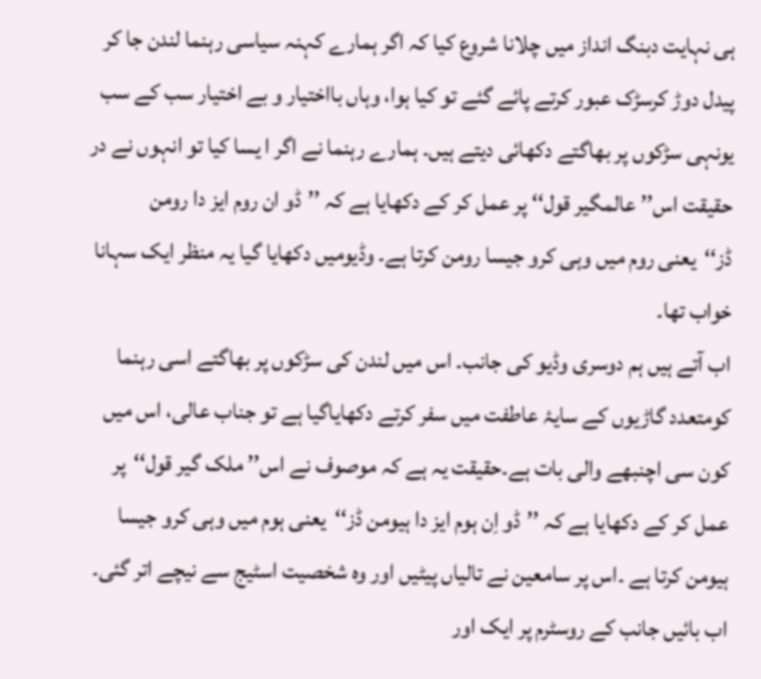ہی نہایت دبنگ انداز میں چلانا شروع کیا کہ اگر ہمارے کہنہ سیاسی رہنما لندن جا کر پیدل دوڑ کرسڑک عبور کرتے پائے گئے تو کیا ہوا، وہاں بااختیار و بے اختیار سب کے سب یونہی سڑکوں پر بھاگتے دکھائی دیتے ہیں۔ ہمارے رہنما نے اگر ا یسا کیا تو انہوں نے در حقیقت اس’’ عالمگیر قول‘‘ پر عمل کر کے دکھایا ہے کہ ’’ڈو ان روم ایز دا رومن ڈز‘‘یعنی روم میں وہی کرو جیسا رومن کرتا ہے۔ وڈیومیں دکھایا گیا یہ منظر ایک سہانا خواب تھا۔
اب آتے ہیں ہم دوسری وڈیو کی جانب۔ اس میں لندن کی سڑکوں پر بھاگتے اسی رہنما کومتعدد گاڑیوں کے سایۂ عاطفت میں سفر کرتے دکھایاگیا ہے تو جناب عالی، اس میں کون سی اچنبھے والی بات ہے۔حقیقت یہ ہے کہ موصوف نے اس’’ ملک گیر قول‘‘پر عمل کر کے دکھایا ہے کہ ’’ڈو اِن ہوم ایز دا ہیومن ڈز‘‘یعنی ہوم میں وہی کرو جیسا ہیومن کرتا ہے ۔اس پر سامعین نے تالیاں پیٹیں اور وہ شخصیت اسٹیج سے نیچے اتر گئی۔ اب بائیں جانب کے روسٹرم پر ایک اور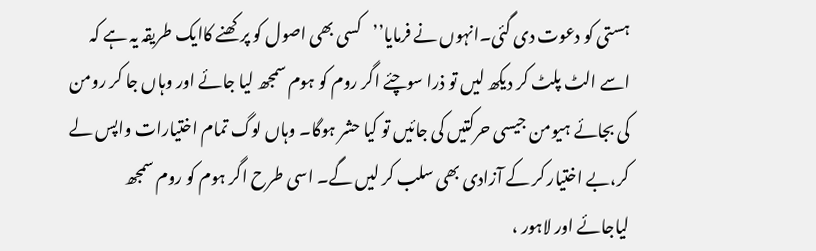ہستی کو دعوت دی گئی۔انہوں نے فرمایا’’کسی بھی اصول کو پرکھنے کاایک طریقہ یہ ہے کہ اسے الٹ پلٹ کر دیکھ لیں تو ذرا سوچئے اگر روم کو ہوم سمجھ لیا جائے اور وہاں جا کر رومن کی بجائے ہیومن جیسی حرکتیں کی جائیں تو کیا حشر ہوگا۔ وہاں لوگ تمام اختیارات واپس لے کر،بے اختیار کر کے آزادی بھی سلب کر لیں گے۔ اسی طرح اگر ہوم کو روم سمجھ لیاجائے اور لاہور ،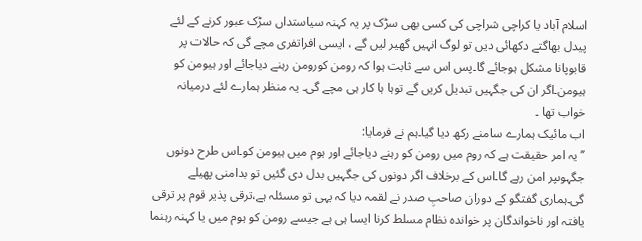اسلام آباد یا کراچی شراچی کی کسی بھی سڑک پر یہ کہنہ سیاستداں سڑک عبور کرنے کے لئے پیدل بھاگتے دکھائی دیں تو لوگ انہیں گھیر لیں گے ، ایسی افراتفری مچے گی کہ حالات پر قابوپانا مشکل ہوجائے گا۔پس اس سے ثابت ہوا کہ رومن کورومن رہنے دیاجائے اور ہیومن کو ہیومن۔اگر ان کی جگہیں تبدیل کریں گے توہا ہا کار ہی مچے گی۔ یہ منظر ہمارے لئے درمیانہ خواب تھا ۔
اب مائیک ہمارے سامنے رکھ دیا گیا۔ہم نے فرمایا:
’’یہ امر حقیقت ہے کہ روم میں رومن کو رہنے دیاجائے اور ہوم میں ہیومن کو۔اس طرح دونوں جگہوںپر امن رہے گا۔اس کے برخلاف اگر دونوں کی جگہیں بدل دی گئیں تو بدامنی پھیلے گی۔ہماری گفتگو کے دوران صاحبِ صدر نے لقمہ دیا کہ یہی تو مسئلہ ہے،ترقی پذیر قوم پر ترقی یافتہ اور ناخواندگان پر خواندہ نظام مسلط کرنا ایسا ہی ہے جیسے رومن کو ہوم میں یا کہنہ رہنما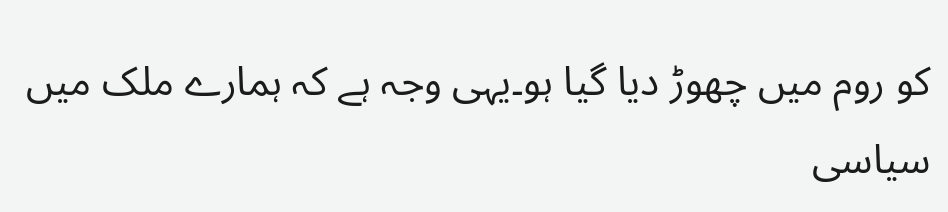کو روم میں چھوڑ دیا گیا ہو۔یہی وجہ ہے کہ ہمارے ملک میں سیاسی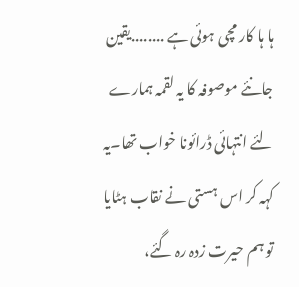ہا ہا کار مچی ہوئی ہے ........یقین جانئے موصوفہ کا یہ لقمہ ہمارے لئے انتہائی ڈرائونا خواب تھا۔یہ کہہ کر اس ہستی نے نقاب ہٹایا تو ہم حیرت زدہ رہ گئے،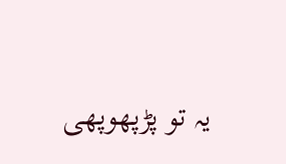یہ تو پڑپھوپھی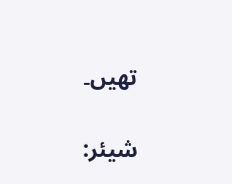تھیں۔


شیئر: